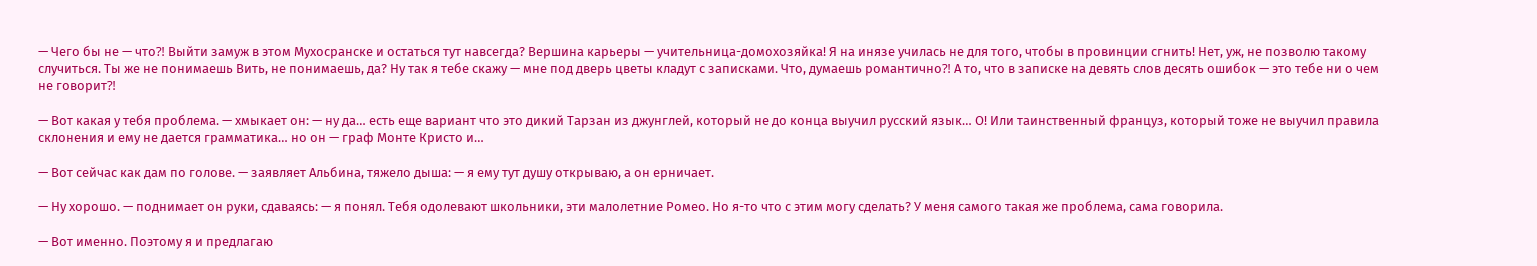— Чего бы не — что⁈ Выйти замуж в этом Мухосранске и остаться тут навсегда? Вершина карьеры — учительница-домохозяйка! Я на инязе училась не для того, чтобы в провинции сгнить! Нет, уж, не позволю такому случиться. Ты же не понимаешь Вить, не понимаешь, да? Ну так я тебе скажу — мне под дверь цветы кладут с записками. Что, думаешь романтично⁈ А то, что в записке на девять слов десять ошибок — это тебе ни о чем не говорит⁈

— Вот какая у тебя проблема. — хмыкает он: — ну да… есть еще вариант что это дикий Тарзан из джунглей, который не до конца выучил русский язык… О! Или таинственный француз, который тоже не выучил правила склонения и ему не дается грамматика… но он — граф Монте Кристо и…

— Вот сейчас как дам по голове. — заявляет Альбина, тяжело дыша: — я ему тут душу открываю, а он ерничает.

— Ну хорошо. — поднимает он руки, сдаваясь: — я понял. Тебя одолевают школьники, эти малолетние Ромео. Но я-то что с этим могу сделать? У меня самого такая же проблема, сама говорила.

— Вот именно. Поэтому я и предлагаю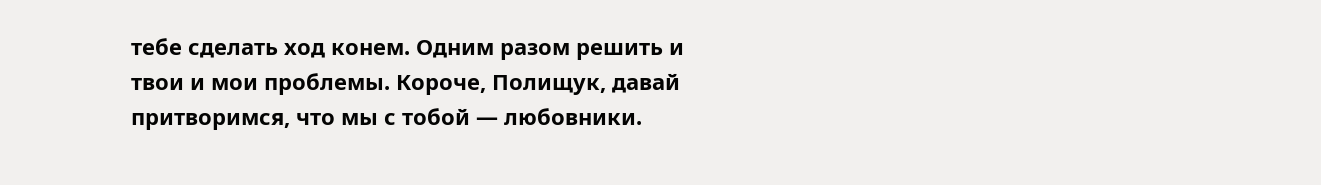тебе сделать ход конем. Одним разом решить и твои и мои проблемы. Короче, Полищук, давай притворимся, что мы с тобой — любовники.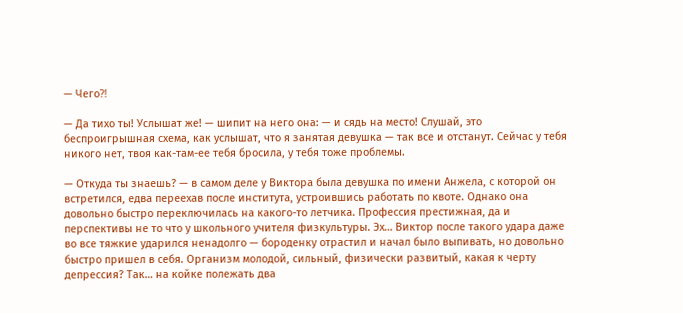— Чего⁈

— Да тихо ты! Услышат же! — шипит на него она: — и сядь на место! Слушай, это беспроигрышная схема, как услышат, что я занятая девушка — так все и отстанут. Сейчас у тебя никого нет, твоя как-там-ее тебя бросила, у тебя тоже проблемы.

— Откуда ты знаешь? — в самом деле у Виктора была девушка по имени Анжела, с которой он встретился, едва переехав после института, устроившись работать по квоте. Однако она довольно быстро переключилась на какого-то летчика. Профессия престижная, да и перспективы не то что у школьного учителя физкультуры. Эх… Виктор после такого удара даже во все тяжкие ударился ненадолго — бороденку отрастил и начал было выпивать, но довольно быстро пришел в себя. Организм молодой, сильный, физически развитый, какая к черту депрессия? Так… на койке полежать два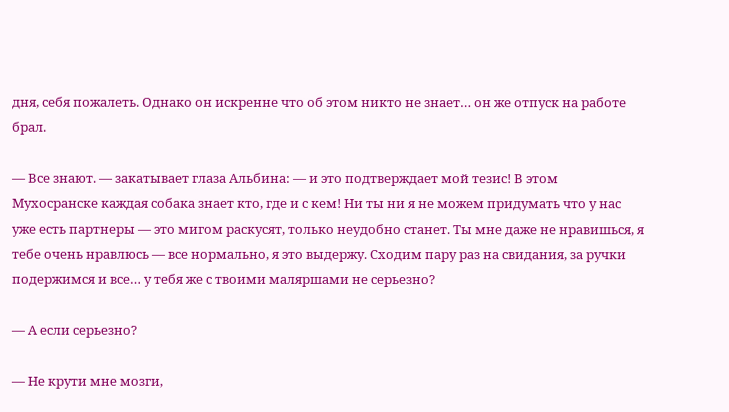дня, себя пожалеть. Однако он искренне что об этом никто не знает… он же отпуск на работе брал.

— Все знают. — закатывает глаза Альбина: — и это подтверждает мой тезис! В этом Мухосранске каждая собака знает кто, где и с кем! Ни ты ни я не можем придумать что у нас уже есть партнеры — это мигом раскусят, только неудобно станет. Ты мне даже не нравишься, я тебе очень нравлюсь — все нормально, я это выдержу. Сходим пару раз на свидания, за ручки подержимся и все… у тебя же с твоими маляршами не серьезно?

— А если серьезно?

— Не крути мне мозги,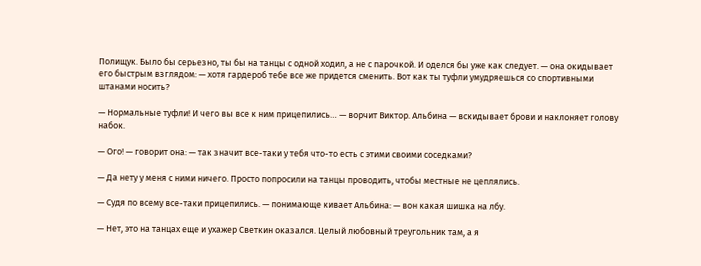Полищук. Было бы серьезно, ты бы на танцы с одной ходил, а не с парочкой. И оделся бы уже как следует. — она окидывает его быстрым взглядом: — хотя гардероб тебе все же придется сменить. Вот как ты туфли умудряешься со спортивными штанами носить?

— Нормальные туфли! И чего вы все к ним прицепились… — ворчит Виктор. Альбина — вскидывает брови и наклоняет голову набок.

— Ого! — говорит она: — так значит все-таки у тебя что-то есть с этими своими соседками?

— Да нету у меня с ними ничего. Просто попросили на танцы проводить, чтобы местные не цеплялись.

— Судя по всему все-таки прицепились. — понимающе кивает Альбина: — вон какая шишка на лбу.

— Нет, это на танцах еще и ухажер Светкин оказался. Целый любовный треугольник там, а я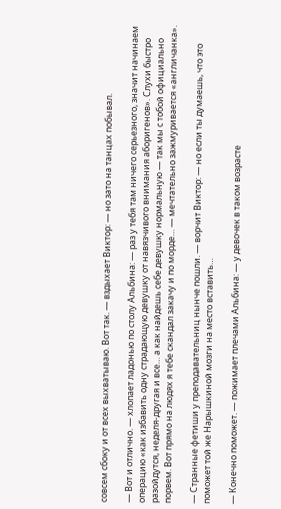совсем сбоку и от всех выхватываю. Вот так. — вздыхает Виктор: — но зато на танцах побывал.

— Вот и отлично. — хлопает ладонью по столу Альбина: — раз у тебя там ничего серьезного, значит начинаем операцию «как избавить одну страдающую девушку от навязчивого внимания аборигенов». Слухи быстро разойдутся, неделя-другая и все… а как найдешь себе девушку нормальную — так мы с тобой официально порвем. Вот прямо на людях я тебе скандал закачу и по морде… — мечтательно зажмуривается «англичанка».

— Странные фетиши у преподавательниц нынче пошли. — ворчит Виктор: — но если ты думаешь, что это поможет той же Нарышкиной мозги на место вставить…

— Конечно поможет. — пожимает плечами Альбина: — у девочек в таком возрасте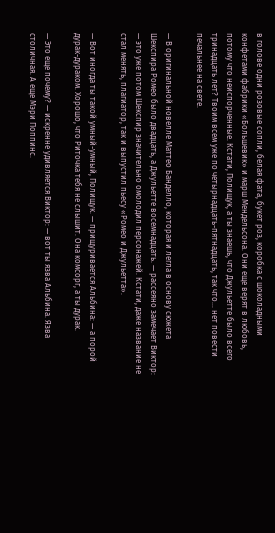в голове одни розовые сопли, белая фата, букет роз, коробка с шоколадными конфетами фабрики «Большевик» и марш Мендельсона. Они еще верят в любовь, потому что неиспорченные. Кстати, Полищук, а ты знаешь, что Джульетте было всего тринадцать лет? Твоим всем уже по четырнадцать-пятнадцать, так что… нет повести печальнее на свете.

— В оригинальной новелле Маттео Банделло, которая и легла в основу сюжета Шекспира Ромео было двадцать, а Джульетте восемнадцать. — рассеяно замечает Виктор: — это уже потом Шекспир значительно омолодил персонажей. Кстати, даже название не стал менять, плагиатор, так и выпустил пьесу «Ромео и Джульетта».

— Вот иногда ты такой умный-умный, Полищук. — прищуривается Альбина: — а порой дурак-дураком. Хорошо, что Риточка тебя не слышит. Она комсорг, а ты дурак.

— Это еще почему? — искренне удивляется Виктор: — вот ты язва Альбина. Язва столичная. А еще Мэри Поппинс.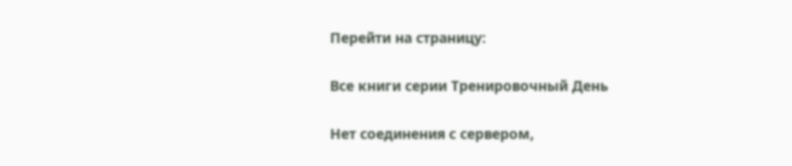Перейти на страницу:

Все книги серии Тренировочный День

Нет соединения с сервером,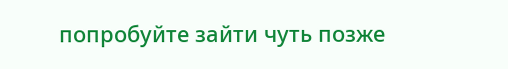попробуйте зайти чуть позже